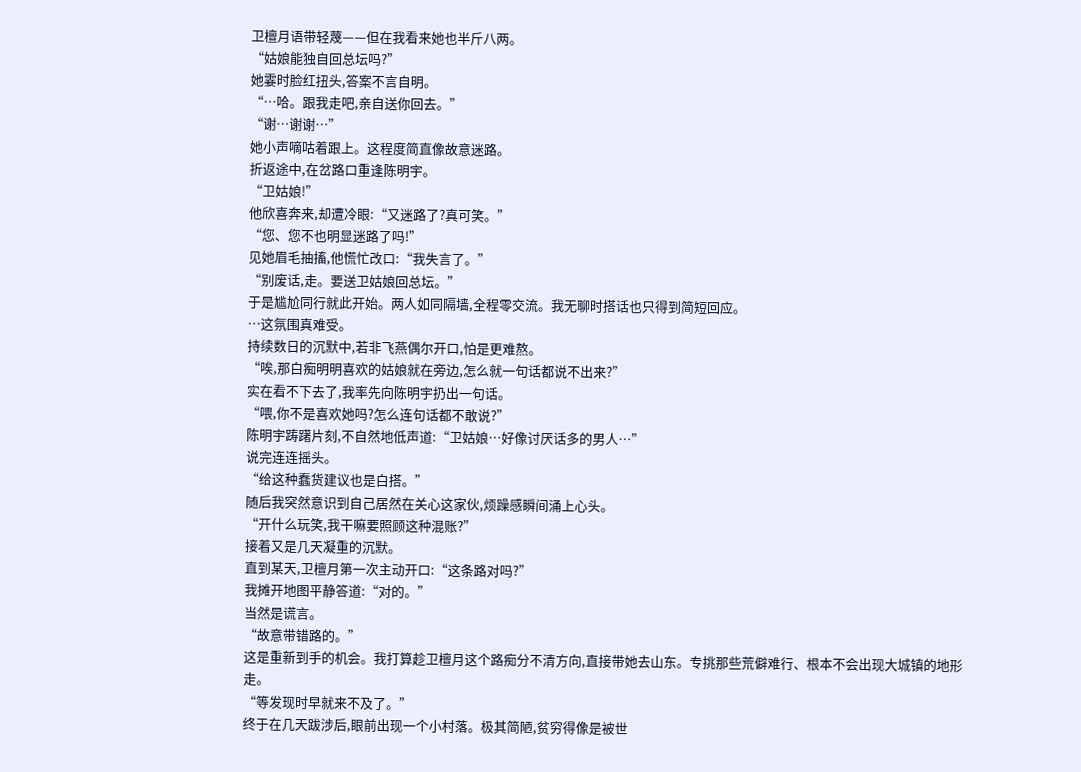卫檀月语带轻蔑——但在我看来她也半斤八两。
“姑娘能独自回总坛吗?”
她霎时脸红扭头,答案不言自明。
“…哈。跟我走吧,亲自送你回去。”
“谢…谢谢…”
她小声嘀咕着跟上。这程度简直像故意迷路。
折返途中,在岔路口重逢陈明宇。
“卫姑娘!”
他欣喜奔来,却遭冷眼:“又迷路了?真可笑。”
“您、您不也明显迷路了吗!”
见她眉毛抽搐,他慌忙改口:“我失言了。”
“别废话,走。要送卫姑娘回总坛。”
于是尴尬同行就此开始。两人如同隔墙,全程零交流。我无聊时搭话也只得到简短回应。
…这氛围真难受。
持续数日的沉默中,若非飞燕偶尔开口,怕是更难熬。
“唉,那白痴明明喜欢的姑娘就在旁边,怎么就一句话都说不出来?”
实在看不下去了,我率先向陈明宇扔出一句话。
“喂,你不是喜欢她吗?怎么连句话都不敢说?”
陈明宇踌躇片刻,不自然地低声道:“卫姑娘…好像讨厌话多的男人…”
说完连连摇头。
“给这种蠢货建议也是白搭。”
随后我突然意识到自己居然在关心这家伙,烦躁感瞬间涌上心头。
“开什么玩笑,我干嘛要照顾这种混账?”
接着又是几天凝重的沉默。
直到某天,卫檀月第一次主动开口:“这条路对吗?”
我摊开地图平静答道:“对的。”
当然是谎言。
“故意带错路的。”
这是重新到手的机会。我打算趁卫檀月这个路痴分不清方向,直接带她去山东。专挑那些荒僻难行、根本不会出现大城镇的地形走。
“等发现时早就来不及了。”
终于在几天跋涉后,眼前出现一个小村落。极其简陋,贫穷得像是被世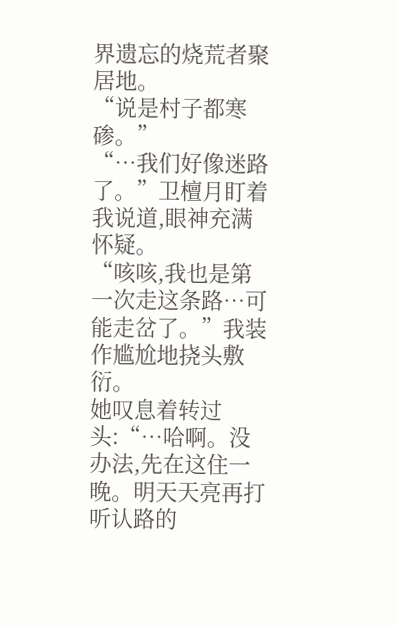界遗忘的烧荒者聚居地。
“说是村子都寒碜。”
“…我们好像迷路了。”卫檀月盯着我说道,眼神充满怀疑。
“咳咳,我也是第一次走这条路…可能走岔了。”我装作尴尬地挠头敷衍。
她叹息着转过头:“…哈啊。没办法,先在这住一晚。明天天亮再打听认路的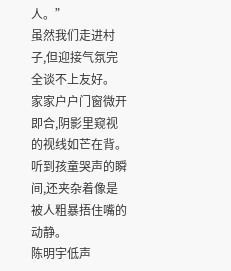人。”
虽然我们走进村子,但迎接气氛完全谈不上友好。
家家户户门窗微开即合,阴影里窥视的视线如芒在背。听到孩童哭声的瞬间,还夹杂着像是被人粗暴捂住嘴的动静。
陈明宇低声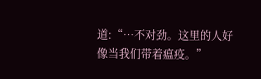道:“…不对劲。这里的人好像当我们带着瘟疫。”